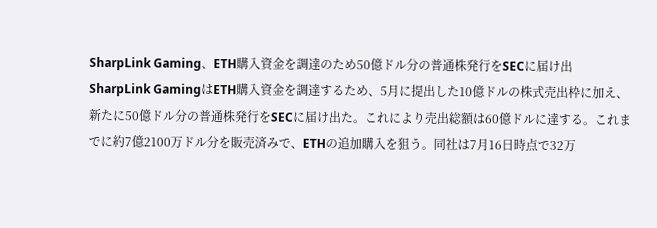SharpLink Gaming、ETH購入資金を調達のため50億ドル分の普通株発行をSECに届け出
SharpLink GamingはETH購入資金を調達するため、5月に提出した10億ドルの株式売出枠に加え、新たに50億ドル分の普通株発行をSECに届け出た。これにより売出総額は60億ドルに達する。これまでに約7億2100万ドル分を販売済みで、ETHの追加購入を狙う。同社は7月16日時点で32万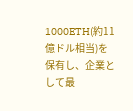1000ETH(約11億ドル相当)を保有し、企業として最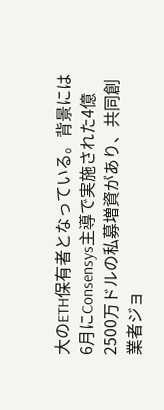大のETH保有者となっている。背景には6月にConsensys主導で実施された4億2500万ドルの私募増資があり、共同創業者ジョ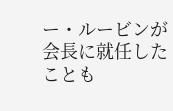ー・ルービンが会長に就任したことも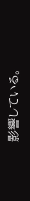影響している。